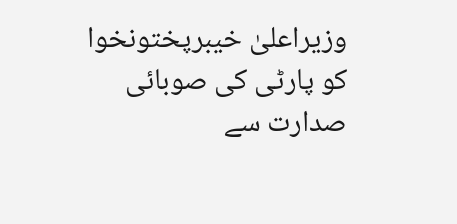وزیراعلیٰ خیبرپختونخوا کو پارٹی کی صوبائی صدارت سے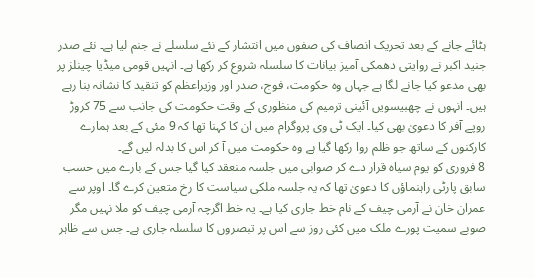ہٹائے جانے کے بعد تحریک انصاف کی صفوں میں انتشار کے نئے سلسلے نے جنم لیا ہے۔ نئے صدر جنید اکبر نے روایتی دھمکی آمیز بیانات کا سلسلہ شروع کر رکھا ہے۔ انہیں قومی میڈیا چینلز پر بھی مدعو کیا جانے لگا ہے جہاں وہ حکومت، فوج، صدر اور وزیراعظم کو تنقید کا نشانہ بنا رہے ہیں۔ انہوں نے چھبیسویں آئینی ترمیم کی منظوری کے وقت حکومت کی جانب سے 75 کروڑ روپے آفر کا دعویٰ بھی کیا۔ ایک ٹی وی پروگرام میں ان کا کہنا تھا کہ 9 مئی کے بعد ہمارے کارکنوں کے ساتھ جو ظلم روا رکھا گیا ہے وہ حکومت میں آ کر اس کا بدلہ لیں گے۔
8 فروری کو یوم سیاہ قرار دے کر صوابی میں جلسہ منعقد کیا گیا جس کے بارے میں حسب سابق پارٹی راہنماؤں کا دعویٰ تھا کہ یہ جلسہ ملکی سیاست کا رخ متعین کرے گا۔ اوپر سے عمران خان نے آرمی چیف کے نام خط جاری کیا ہے۔ یہ خط اگرچہ آرمی چیف کو ملا نہیں مگر صوبے سمیت پورے ملک میں کئی روز سے اس پر تبصروں کا سلسلہ جاری ہے۔ جس سے ظاہر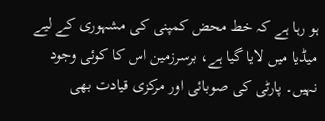ہو رہا ہے کہ خط محض کمپنی کی مشہوری کے لیے میڈیا میں لایا گیا ہے، برسرزمین اس کا کوئی وجود نہیں۔ پارٹی کی صوبائی اور مرکزی قیادت بھی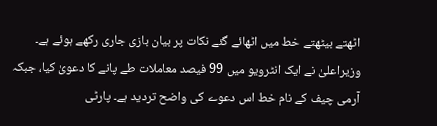اٹھتے بیٹھتے خط میں اٹھائے گئے نکات پر بیان بازی جاری رکھے ہوئے ہے۔
وزیراعلیٰ نے ایک انٹرویو میں 99 فیصد معاملات طے پانے کا دعویٰ کیا، جبکہ آرمی چیف کے نام خط اس دعوے کی واضح تردید ہے۔ پارٹی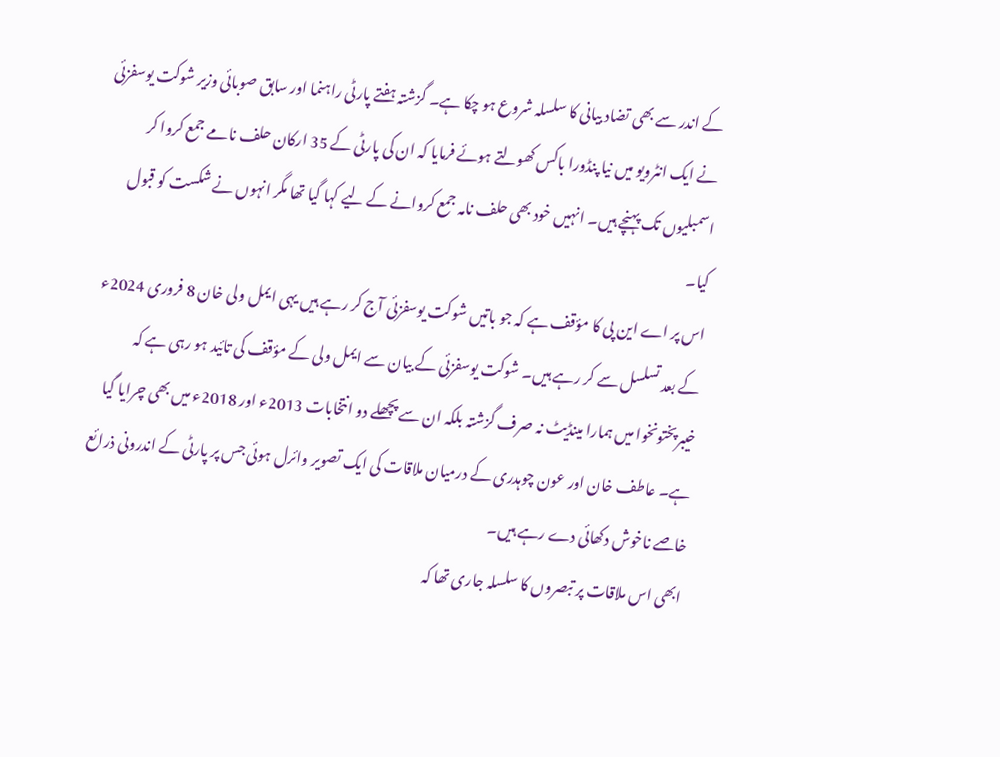کے اندر سے بھی تضاد بیانی کا سلسلہ شروع ہو چکا ہے۔ گزشتہ ہفتے پارٹی راہنما اور سابق صوبائی وزیر شوکت یوسفزئی نے ایک انٹرویو میں نیا پنڈورا باکس کھولتے ہوئے فرمایا کہ ان کی پارٹی کے 35 ارکان حلف نامے جمع کروا کر اسمبلیوں تک پہنچے ہیں۔ انہیں خود بھی حلف نامہ جمع کروانے کے لیے کہا گیا تھا مگر انہوں نے شکست کو قبول کیا۔
اس پر اے این پی کا مؤقف ہے کہ جو باتیں شوکت یوسفزئی آج کر رہے ہیں یہی ایمل ولی خان 8 فروری 2024ء کے بعد تسلسل سے کر رہے ہیں۔ شوکت یوسفزئی کے بیان سے ایمل ولی کے مؤقف کی تائید ہو رہی ہے کہ خیبرپختونخوا میں ہمارا مینڈیٹ نہ صرف گزشتہ بلکہ ان سے پچھلے دو انتخابات 2013ء اور 2018ء میں بھی چرایا گیا ہے۔ عاطف خان اور عون چوہدری کے درمیان ملاقات کی ایک تصویر وائرل ہوئی جس پر پارٹی کے اندرونی ذرائع خاصے ناخوش دکھائی دے رہے ہیں۔
ابھی اس ملاقات پر تبصروں کا سلسلہ جاری تھا کہ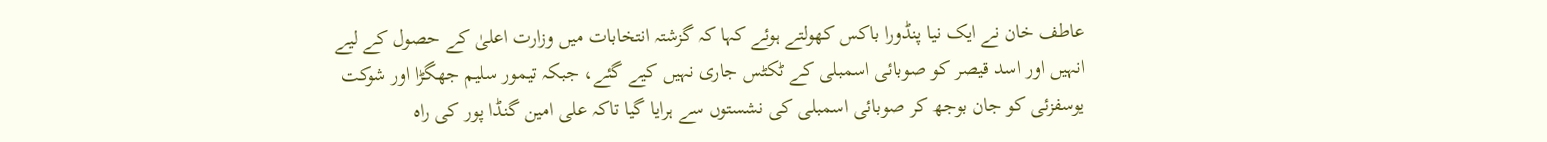عاطف خان نے ایک نیا پنڈورا باکس کھولتے ہوئے کہا کہ گزشتہ انتخابات میں وزارت اعلیٰ کے حصول کے لیے انہیں اور اسد قیصر کو صوبائی اسمبلی کے ٹکٹس جاری نہیں کیے گئے، جبکہ تیمور سلیم جھگڑا اور شوکت یوسفزئی کو جان بوجھ کر صوبائی اسمبلی کی نشستوں سے ہرایا گیا تاکہ علی امین گنڈا پور کی راہ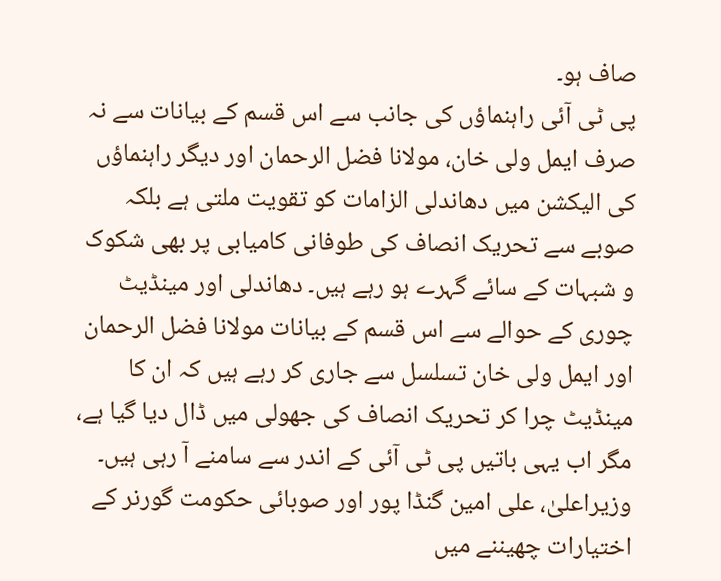صاف ہو۔
پی ٹی آئی راہنماؤں کی جانب سے اس قسم کے بیانات سے نہ صرف ایمل ولی خان، مولانا فضل الرحمان اور دیگر راہنماؤں کی الیکشن میں دھاندلی الزامات کو تقویت ملتی ہے بلکہ صوبے سے تحریک انصاف کی طوفانی کامیابی پر بھی شکوک و شبہات کے سائے گہرے ہو رہے ہیں۔ دھاندلی اور مینڈیٹ چوری کے حوالے سے اس قسم کے بیانات مولانا فضل الرحمان اور ایمل ولی خان تسلسل سے جاری کر رہے ہیں کہ ان کا مینڈیٹ چرا کر تحریک انصاف کی جھولی میں ڈال دیا گیا ہے، مگر اب یہی باتیں پی ٹی آئی کے اندر سے سامنے آ رہی ہیں۔
وزیراعلیٰ، علی امین گنڈا پور اور صوبائی حکومت گورنر کے اختیارات چھیننے میں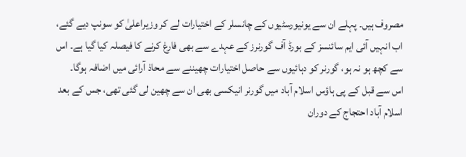مصروف ہیں۔ پہلے ان سے یونیورسٹیوں کے چانسلر کے اختیارات لے کر وزیراعلیٰ کو سونپ دیے گئے، اب انہیں آئی ایم سائنسز کے بورڈ آف گورنرز کے عہدے سے بھی فارغ کرنے کا فیصلہ کیا گیا ہے۔ اس سے کچھ ہو نہ ہو، گورنر کو دہائیوں سے حاصل اختیارات چھیننے سے محاذ آرائی میں اضافہ ہوگا۔
اس سے قبل کے پی ہاؤس اسلام آباد میں گورنر انیکسی بھی ان سے چھین لی گئی تھی، جس کے بعد اسلام آباد احتجاج کے دوران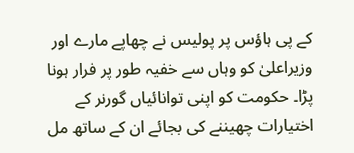کے پی ہاؤس پر پولیس نے چھاپے مارے اور وزیراعلیٰ کو وہاں سے خفیہ طور پر فرار ہونا پڑا۔ حکومت کو اپنی توانائیاں گورنر کے اختیارات چھیننے کی بجائے ان کے ساتھ مل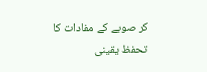کر صوبے کے مفادات کا تحفظ یقینی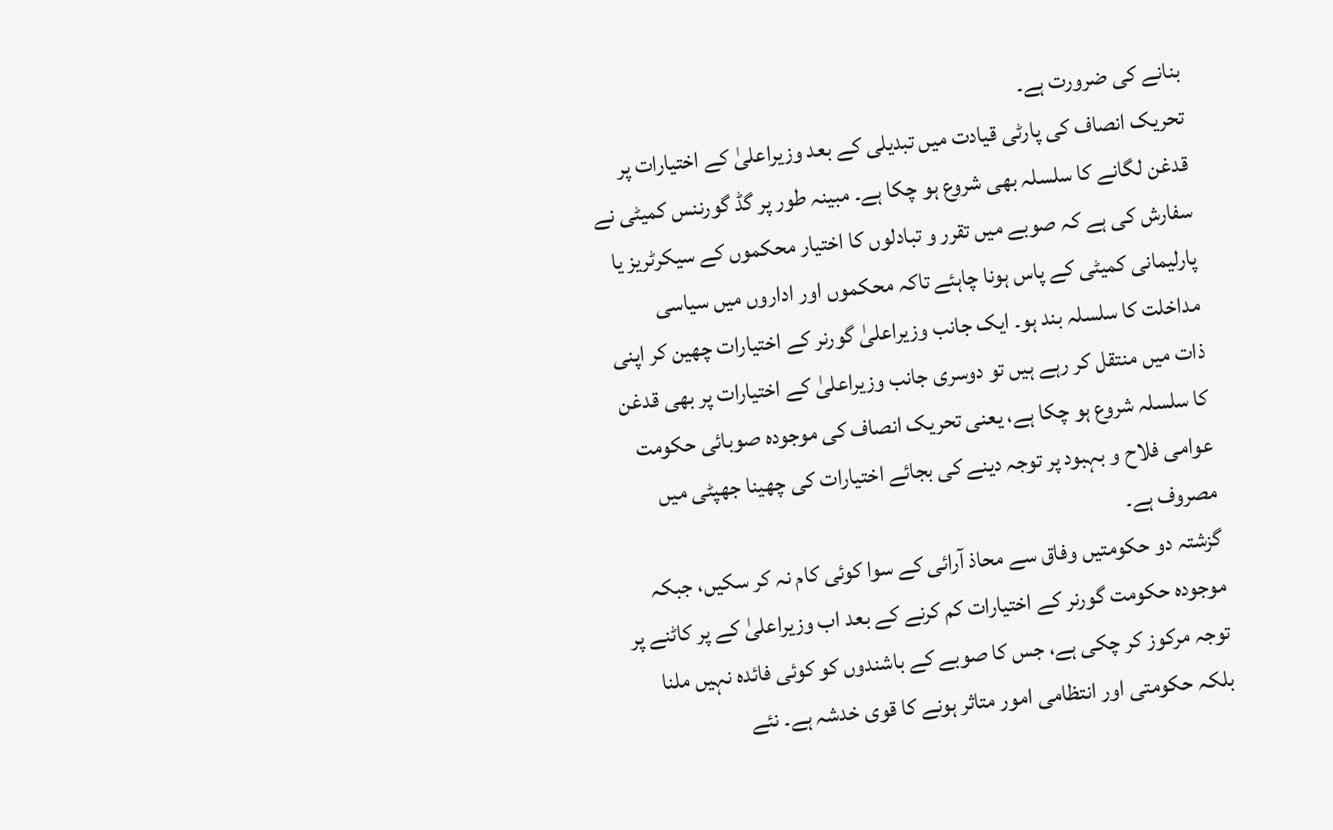بنانے کی ضرورت ہے۔
تحریک انصاف کی پارٹی قیادت میں تبدیلی کے بعد وزیراعلیٰ کے اختیارات پر قدغن لگانے کا سلسلہ بھی شروع ہو چکا ہے۔ مبینہ طور پر گڈ گورننس کمیٹی نے سفارش کی ہے کہ صوبے میں تقرر و تبادلوں کا اختیار محکموں کے سیکرٹریز یا پارلیمانی کمیٹی کے پاس ہونا چاہئے تاکہ محکموں اور اداروں میں سیاسی مداخلت کا سلسلہ بند ہو۔ ایک جانب وزیراعلیٰ گورنر کے اختیارات چھین کر اپنی ذات میں منتقل کر رہے ہیں تو دوسری جانب وزیراعلیٰ کے اختیارات پر بھی قدغن کا سلسلہ شروع ہو چکا ہے، یعنی تحریک انصاف کی موجودہ صوبائی حکومت عوامی فلاح و بہبود پر توجہ دینے کی بجائے اختیارات کی چھینا جھپٹی میں مصروف ہے۔
گزشتہ دو حکومتیں وفاق سے محاذ آرائی کے سوا کوئی کام نہ کر سکیں، جبکہ موجودہ حکومت گورنر کے اختیارات کم کرنے کے بعد اب وزیراعلیٰ کے پر کاٹنے پر توجہ مرکوز کر چکی ہے، جس کا صوبے کے باشندوں کو کوئی فائدہ نہیں ملنا بلکہ حکومتی اور انتظامی امور متاثر ہونے کا قوی خدشہ ہے۔ نئے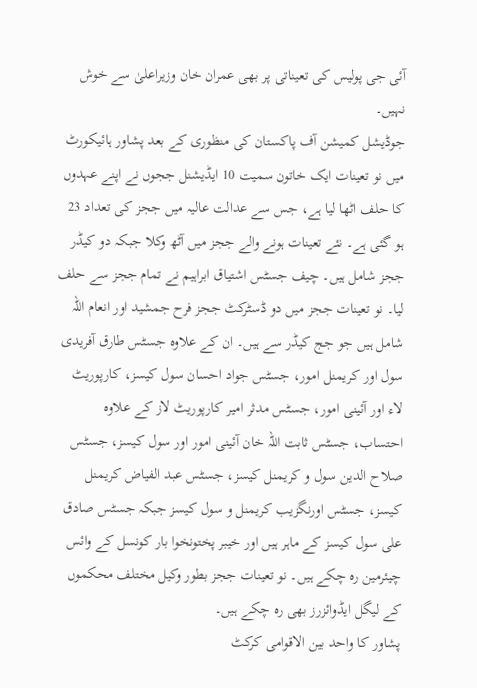آئی جی پولیس کی تعیناتی پر بھی عمران خان وزیراعلیٰ سے خوش نہیں۔
جوڈیشل کمیشن آف پاکستان کی منظوری کے بعد پشاور ہائیکورٹ میں نو تعینات ایک خاتون سمیت 10 ایڈیشنل ججوں نے اپنے عہدوں کا حلف اٹھا لیا ہے، جس سے عدالت عالیہ میں ججز کی تعداد 23 ہو گئی ہے۔ نئے تعینات ہونے والے ججز میں آٹھ وکلا جبکہ دو کیڈر ججز شامل ہیں۔ چیف جسٹس اشتیاق ابراہیم نے تمام ججز سے حلف لیا۔ نو تعینات ججز میں دو ڈسٹرکٹ ججز فرح جمشید اور انعام اللہ شامل ہیں جو جج کیڈر سے ہیں۔ ان کے علاوہ جسٹس طارق آفریدی سول اور کریمنل امور، جسٹس جواد احسان سول کیسز، کارپوریٹ لاء اور آئینی امور، جسٹس مدثر امیر کارپوریٹ لاز کے علاوہ احتساب، جسٹس ثابت اللہ خان آئینی امور اور سول کیسز، جسٹس صلاح الدین سول و کریمنل کیسز، جسٹس عبد الفیاض کریمنل کیسز، جسٹس اورنگزیب کریمنل و سول کیسز جبکہ جسٹس صادق علی سول کیسز کے ماہر ہیں اور خیبر پختونخوا بار کونسل کے وائس چیئرمین رہ چکے ہیں۔ نو تعینات ججز بطور وکیل مختلف محکموں کے لیگل ایڈوائزرز بھی رہ چکے ہیں۔
پشاور کا واحد بین الاقوامی کرکٹ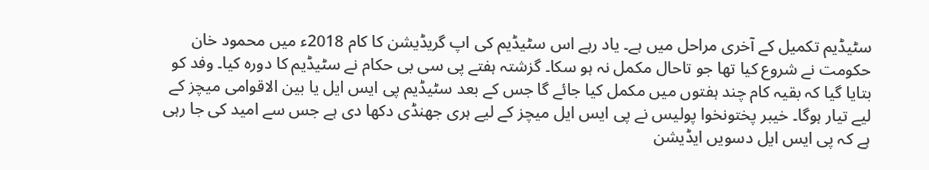سٹیڈیم تکمیل کے آخری مراحل میں ہے۔ یاد رہے اس سٹیڈیم کی اپ گریڈیشن کا کام 2018ء میں محمود خان حکومت نے شروع کیا تھا جو تاحال مکمل نہ ہو سکا۔ گزشتہ ہفتے پی سی بی حکام نے سٹیڈیم کا دورہ کیا۔ وفد کو بتایا گیا کہ بقیہ کام چند ہفتوں میں مکمل کیا جائے گا جس کے بعد سٹیڈیم پی ایس ایل یا بین الاقوامی میچز کے لیے تیار ہوگا۔ خیبر پختونخوا پولیس نے پی ایس ایل میچز کے لیے ہری جھنڈی دکھا دی ہے جس سے امید کی جا رہی ہے کہ پی ایس ایل دسویں ایڈیشن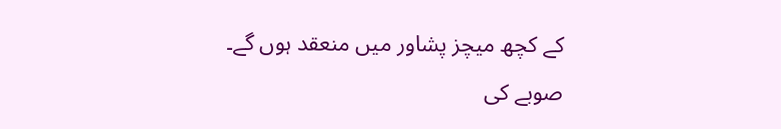کے کچھ میچز پشاور میں منعقد ہوں گے۔
صوبے کی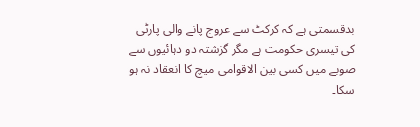بدقسمتی ہے کہ کرکٹ سے عروج پانے والی پارٹی کی تیسری حکومت ہے مگر گزشتہ دو دہائیوں سے صوبے میں کسی بین الاقوامی میچ کا انعقاد نہ ہو سکا۔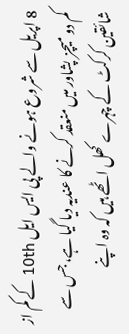8 اپریل سے شروع ہونے والے پی ایس ایل 10th کے کم از کم دو میچز پشاور میں منعقد کرنے کا عندیہ دیا گیا ہے، جس سے شائقین کرکٹ کے چہرے کھل اٹھے ہیں کہ وہ اپنے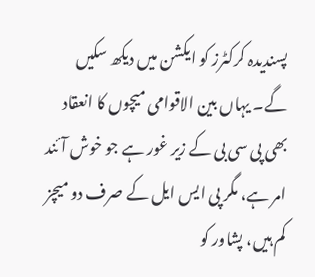پسندیدہ کرکٹرز کو ایکشن میں دیکھ سکیں گے۔ یہاں بین الاقوامی میچوں کا انعقاد بھی پی سی بی کے زیر غور ہے جو خوش آئند امر ہے، مگر پی ایس ایل کے صرف دو میچز کم ہیں، پشاور کو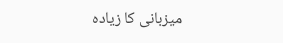میزبانی کا زیادہ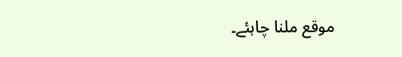موقع ملنا چاہئے۔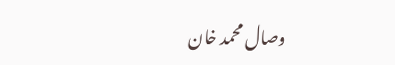وصال محمد خان